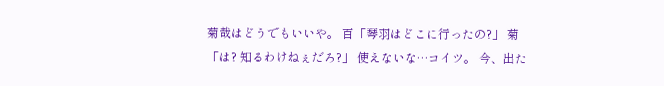菊哉はどうでもいいや。 百「琴羽はどこに行ったの?」 菊「は? 知るわけねぇだろ?」 使えないな…コイツ。 今、出た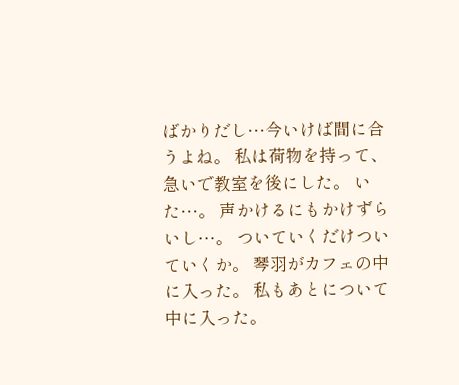ばかりだし…今いけば間に合うよね。 私は荷物を持って、急いで教室を後にした。 いた…。 声かけるにもかけずらいし…。 ついていくだけついていくか。 琴羽がカフェの中に入った。 私もあとについて中に入った。